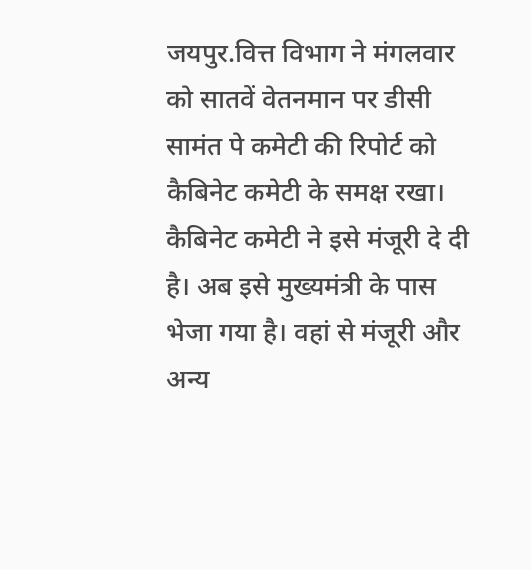जयपुर.वित्त विभाग ने मंगलवार को सातवें वेतनमान पर डीसी सामंत पे कमेटी की रिपोर्ट को कैबिनेट कमेटी के समक्ष रखा। कैबिनेट कमेटी ने इसे मंजूरी दे दी है। अब इसे मुख्यमंत्री के पास भेजा गया है। वहां से मंजूरी और अन्य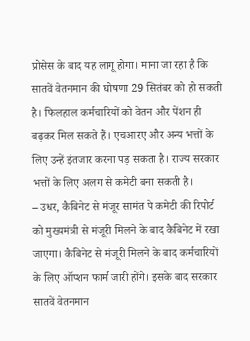प्रोसेस के बाद यह लागू होगा। माना जा रहा है कि सातवें वेतनमान की घोषणा 29 सितंबर को हो सकती है। फिलहाल कर्मचारियों को वेतन और पेंशन ही बढ़कर मिल सकते हैं। एचआरए और अन्य भत्तों के लिए उन्हें इंतजार करना पड़ सकता है। राज्य सरकार भत्तों के लिए अलग से कमेटी बना सकती है।
– उधर, कैबिनेट से मंजूर सामंत पे कमेटी की रिपोर्ट को मुख्यमंत्री से मंजूरी मिलने के बाद कैबिनेट में रखा जाएगा। कैबिनेट से मंजूरी मिलने के बाद कर्मचारियों के लिए ऑप्शन फार्म जारी होंगे। इसके बाद सरकार सातवें वेतनमान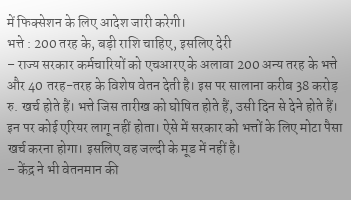में फिक्सेशन के लिए आदेश जारी करेगी।
भत्ते : 200 तरह के, बड़ी राशि चाहिए, इसलिए देरी
– राज्य सरकार कर्मचारियों को एचआरए के अलावा 200 अन्य तरह के भत्ते और 40 तरह-तरह के विशेष वेतन देती है। इस पर सालाना करीब 38 करोड़ रु. खर्च होते हैं। भत्ते जिस तारीख को घोषित होते हैं, उसी दिन से देने होते हैं। इन पर कोई एरियर लागू नहीं होता। ऐसे में सरकार को भत्तों के लिए मोटा पैसा खर्च करना होगा। इसलिए वह जल्दी के मूड में नहीं है।
– केंद्र ने भी वेतनमान की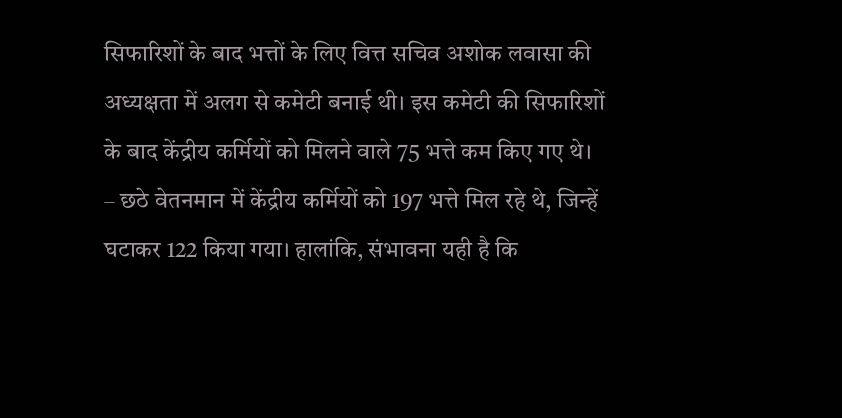सिफारिशों के बाद भत्तों के लिए वित्त सचिव अशोक लवासा की अध्यक्षता में अलग से कमेटी बनाई थी। इस कमेटी की सिफारिशों के बाद केंद्रीय कर्मियों को मिलने वाले 75 भत्ते कम किए गए थे।
– छठे वेतनमान में केंद्रीय कर्मियों को 197 भत्ते मिल रहे थे, जिन्हें घटाकर 122 किया गया। हालांकि, संभावना यही है कि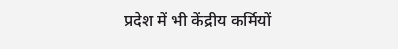प्रदेश में भी केंद्रीय कर्मियों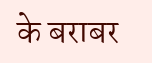के बराबर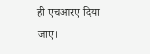ही एचआरए दिया जाए।